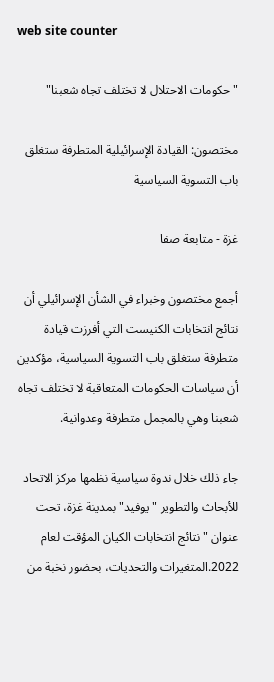web site counter

"حكومات الاحتلال لا تختلف تجاه شعبنا"

مختصون: القيادة الإسرائيلية المتطرفة ستغلق باب التسوية السياسية

غزة - متابعة صفا

أجمع مختصون وخبراء في الشأن الإسرائيلي أن نتائج انتخابات الكنيست التي أفرزت قيادة متطرفة ستغلق باب التسوية السياسية، مؤكدين أن سياسات الحكومات المتعاقبة لا تختلف تجاه شعبنا وهي بالمجمل متطرفة وعدوانية.

جاء ذلك خلال ندوة سياسية نظمها مركز الاتحاد للأبحاث والتطوير "يوفيد" بمدينة غزة، تحت عنوان "نتائج انتخابات الكيان المؤقت لعام 2022.المتغيرات والتحديات، بحضور نخبة من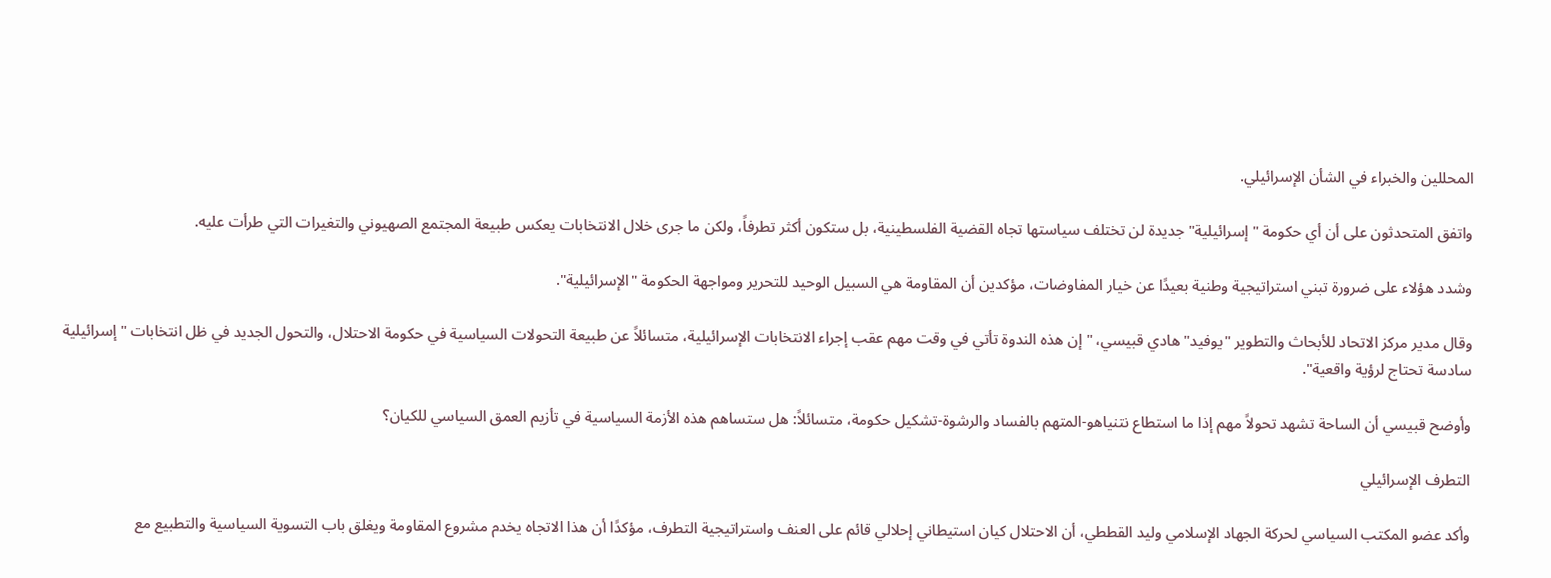المحللين والخبراء في الشأن الإسرائيلي.

واتفق المتحدثون على أن أي حكومة "إسرائيلية" جديدة لن تختلف سياستها تجاه القضية الفلسطينية، بل ستكون أكثر تطرفاً، ولكن ما جرى خلال الانتخابات يعكس طبيعة المجتمع الصهيوني والتغيرات التي طرأت عليه.

وشدد هؤلاء على ضرورة تبني استراتيجية وطنية بعيدًا عن خيار المفاوضات، مؤكدين أن المقاومة هي السبيل الوحيد للتحرير ومواجهة الحكومة "الإسرائيلية".

وقال مدير مركز الاتحاد للأبحاث والتطوير "يوفيد" هادي قبيسي، "إن هذه الندوة تأتي في وقت مهم عقب إجراء الانتخابات الإسرائيلية، متسائلاً عن طبيعة التحولات السياسية في حكومة الاحتلال، والتحول الجديد في ظل انتخابات "إسرائيلية سادسة تحتاج لرؤية واقعية".

وأوضح قبيسي أن الساحة تشهد تحولاً مهم إذا ما استطاع نتنياهو-المتهم بالفساد والرشوة-تشكيل حكومة، متسائلاً: هل ستساهم هذه الأزمة السياسية في تأزيم العمق السياسي للكيان؟

التطرف الإسرائيلي

وأكد عضو المكتب السياسي لحركة الجهاد الإسلامي وليد القططي، أن الاحتلال كيان استيطاني إحلالي قائم على العنف واستراتيجية التطرف، مؤكدًا أن هذا الاتجاه يخدم مشروع المقاومة ويغلق باب التسوية السياسية والتطبيع مع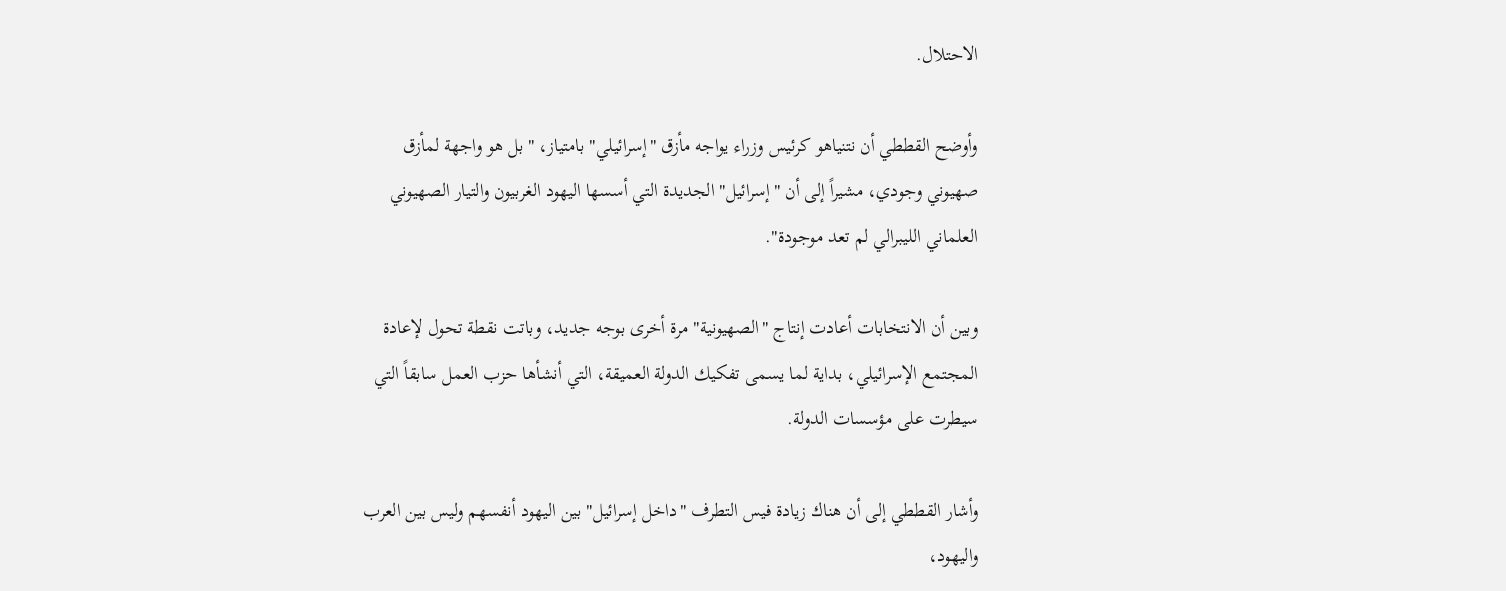الاحتلال.

وأوضح القططي أن نتنياهو كرئيس وزراء يواجه مأزق "إسرائيلي" بامتياز، "بل هو واجهة لمأزق صهيوني وجودي، مشيراً إلى أن "إسرائيل" الجديدة التي أسسها اليهود الغربيون والتيار الصهيوني العلماني الليبرالي لم تعد موجودة".

وبين أن الانتخابات أعادت إنتاج "الصهيونية" مرة أخرى بوجه جديد، وباتت نقطة تحول لإعادة المجتمع الإسرائيلي، بداية لما يسمى تفكيك الدولة العميقة، التي أنشأها حزب العمل سابقاً التي سيطرت على مؤسسات الدولة.

وأشار القططي إلى أن هناك زيادة فيس التطرف "داخل إسرائيل" بين اليهود أنفسهم وليس بين العرب واليهود،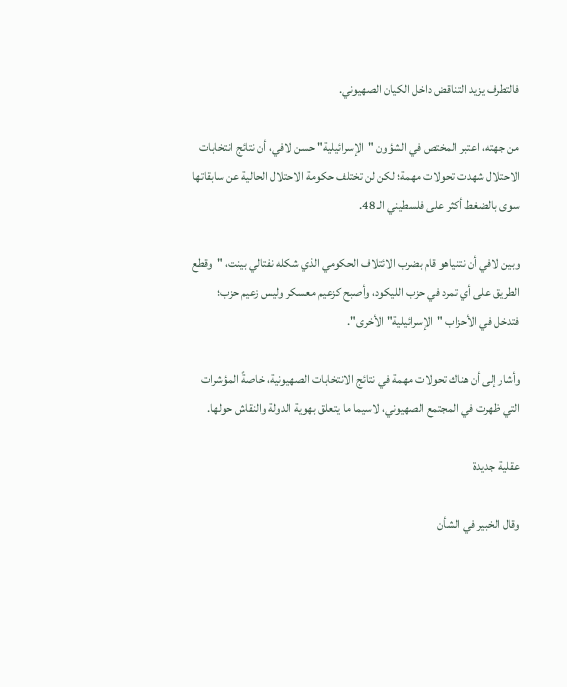فالتطرف يزيد التناقض داخل الكيان الصهيوني.

من جهته، اعتبر المختص في الشؤون "الإسرائيلية" حسن لافي، أن نتائج انتخابات الاحتلال شهدت تحولات مهمة؛ لكن لن تختلف حكومة الاحتلال الحالية عن سابقاتها سوى بالضغط أكثر على فلسطيني الـ 48.

وبين لافي أن نتنياهو قام بضرب الائتلاف الحكومي الذي شكله نفتالي بينت، "وقطع الطريق على أي تمرد في حزب الليكود، وأصبح كزعيم معسكر وليس زعيم حزب؛ فتدخل في الأحزاب "الإسرائيلية" الأخرى".

وأشار إلى أن هناك تحولات مهمة في نتائج الانتخابات الصهيونية، خاصةً المؤشرات التي ظهرت في المجتمع الصهيوني، لاسيما ما يتعلق بهوية الدولة والنقاش حولها.

عقلية جديدة

وقال الخبير في الشأن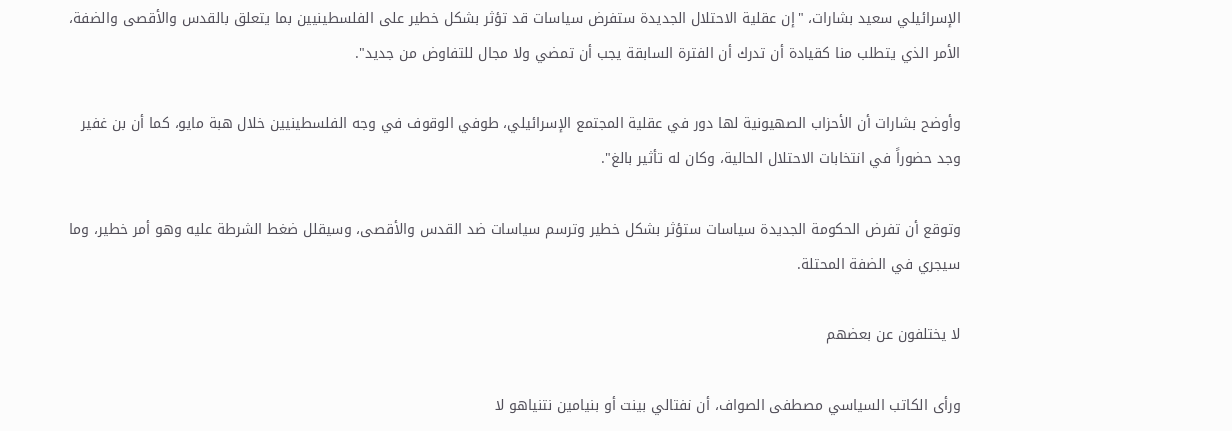الإسرائيلي سعيد بشارات، "إن عقلية الاحتلال الجديدة ستفرض سياسات قد تؤثر بشكل خطير على الفلسطينيين بما يتعلق بالقدس والأقصى والضفة، الأمر الذي يتطلب منا كقيادة أن تدرك أن الفترة السابقة يجب أن تمضي ولا مجال للتفاوض من جديد".

وأوضح بشارات أن الأحزاب الصهيونية لها دور في عقلية المجتمع الإسرائيلي، طوفي الوقوف في وجه الفلسطينيين خلال هبة مايو، كما أن بن غفير وجد حضوراً في انتخابات الاحتلال الحالية، وكان له تأثير بالغ".

وتوقع أن تفرض الحكومة الجديدة سياسات ستؤثر بشكل خطير وترسم سياسات ضد القدس والأقصى، وسيقلل ضغط الشرطة عليه وهو أمر خطير، وما سيجري في الضفة المحتلة.

لا يختلفون عن بعضهم

ورأى الكاتب السياسي مصطفى الصواف، أن نفتالي بينت أو بنيامين نتنياهو لا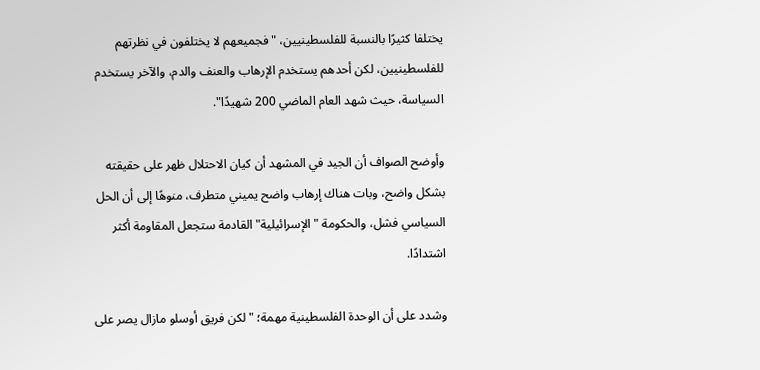يختلفا كثيرًا بالنسبة للفلسطينيين، "فجميعهم لا يختلفون في نظرتهم للفلسطينيين، لكن أحدهم يستخدم الإرهاب والعنف والدم، والآخر يستخدم السياسة، حيث شهد العام الماضي 200 شهيدًا".

وأوضح الصواف أن الجيد في المشهد أن كيان الاحتلال ظهر على حقيقته بشكل واضح، وبات هناك إرهاب واضح يميني متطرف، منوهًا إلى أن الحل السياسي فشل، والحكومة "الإسرائيلية" القادمة ستجعل المقاومة أكثر اشتدادًا.

وشدد على أن الوحدة الفلسطينية مهمة؛ "لكن فريق أوسلو مازال يصر على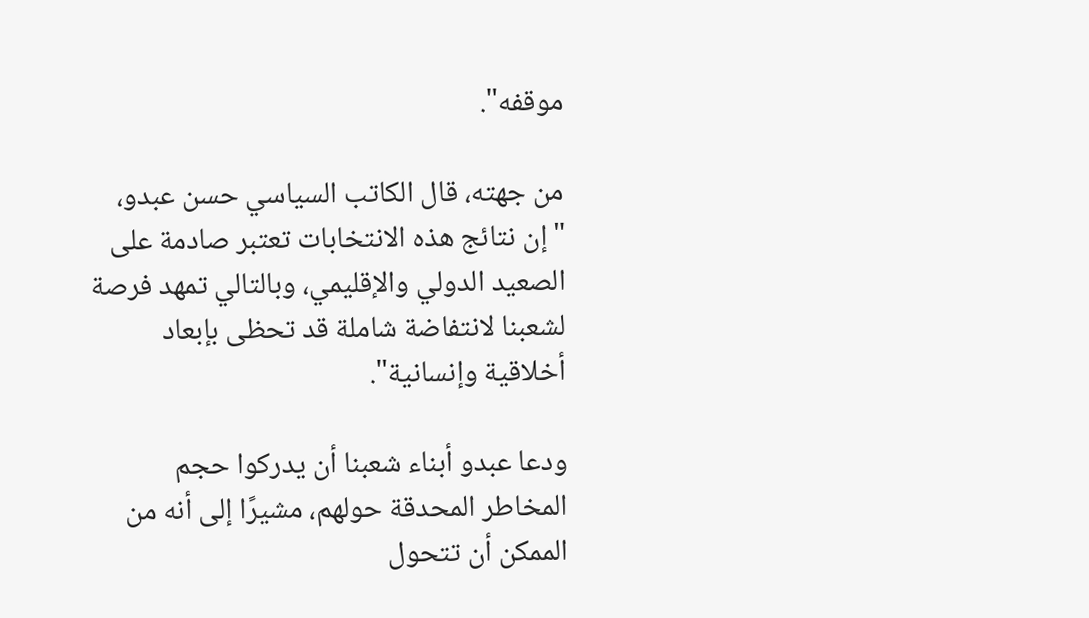موقفه".

من جهته، قال الكاتب السياسي حسن عبدو، "إن نتائج هذه الانتخابات تعتبر صادمة على الصعيد الدولي والإقليمي، وبالتالي تمهد فرصة لشعبنا لانتفاضة شاملة قد تحظى بإبعاد أخلاقية وإنسانية".

ودعا عبدو أبناء شعبنا أن يدركوا حجم المخاطر المحدقة حولهم، مشيرًا إلى أنه من الممكن أن تتحول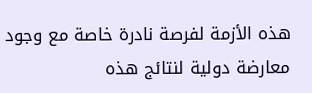هذه الأزمة لفرصة نادرة خاصة مع وجود معارضة دولية لنتائج هذه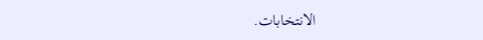الانتخابات.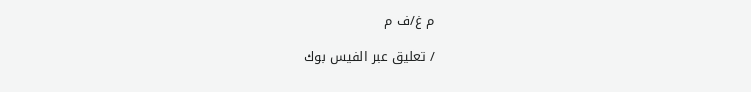م غ/ف م

/ تعليق عبر الفيس بوك